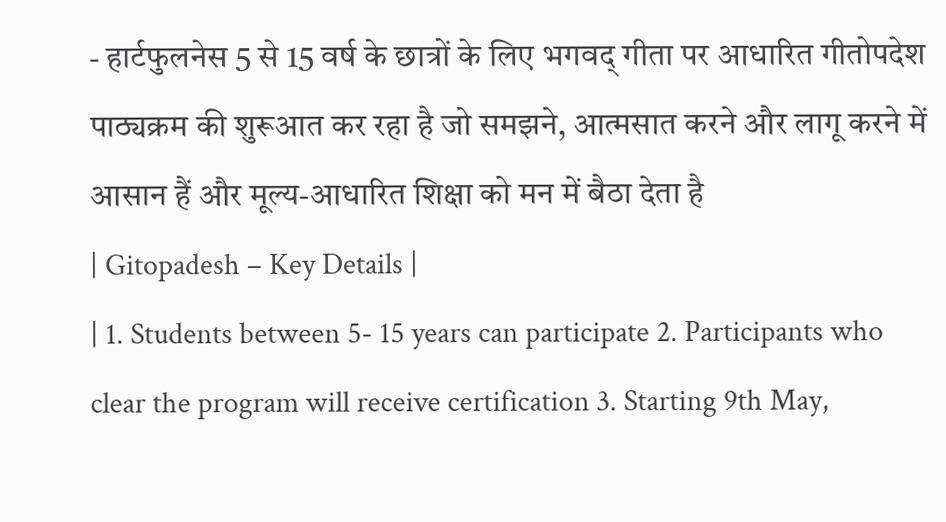- हार्टफुलनेस 5 से 15 वर्ष के छात्रों के लिए भगवद् गीता पर आधारित गीतोपदेश पाठ्यक्रम की शुरूआत कर रहा है जो समझने, आत्मसात करने और लागू करने में आसान हैं और मूल्य-आधारित शिक्षा को मन में बैठा देता है
| Gitopadesh – Key Details |
| 1. Students between 5- 15 years can participate 2. Participants who clear the program will receive certification 3. Starting 9th May,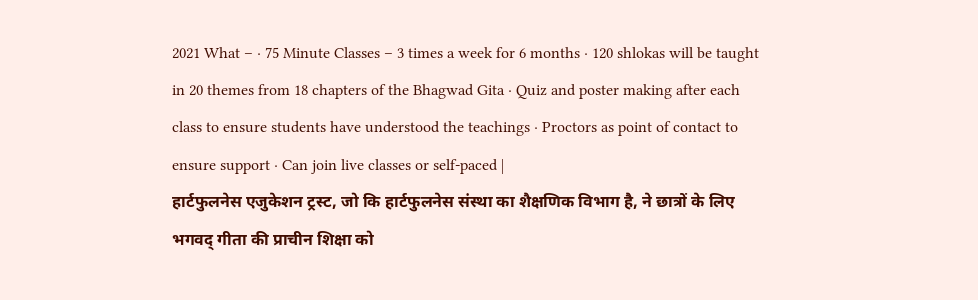2021 What – · 75 Minute Classes – 3 times a week for 6 months · 120 shlokas will be taught in 20 themes from 18 chapters of the Bhagwad Gita · Quiz and poster making after each class to ensure students have understood the teachings · Proctors as point of contact to ensure support · Can join live classes or self-paced |
हार्टफुलनेस एजुकेशन ट्रस्ट, जो कि हार्टफुलनेस संस्था का शैक्षणिक विभाग है, ने छात्रों के लिए भगवद् गीता की प्राचीन शिक्षा को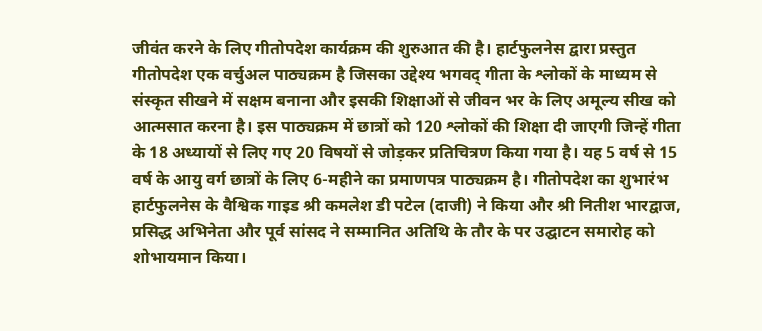जीवंत करने के लिए गीतोपदेश कार्यक्रम की शुरुआत की है। हार्टफुलनेस द्वारा प्रस्तुत गीतोपदेश एक वर्चुअल पाठ्यक्रम है जिसका उद्देश्य भगवद् गीता के श्लोकों के माध्यम से संस्कृत सीखने में सक्षम बनाना और इसकी शिक्षाओं से जीवन भर के लिए अमूल्य सीख को आत्मसात करना है। इस पाठ्यक्रम में छात्रों को 120 श्लोकों की शिक्षा दी जाएगी जिन्हें गीता के 18 अध्यायों से लिए गए 20 विषयों से जोड़कर प्रतिचित्रण किया गया है। यह 5 वर्ष से 15 वर्ष के आयु वर्ग छात्रों के लिए 6-महीने का प्रमाणपत्र पाठ्यक्रम है। गीतोपदेश का शुभारंभ हार्टफुलनेस के वैश्विक गाइड श्री कमलेश डी पटेल (दाजी) ने किया और श्री नितीश भारद्वाज, प्रसिद्ध अभिनेता और पूर्व सांसद ने सम्मानित अतिथि के तौर के पर उद्घाटन समारोह को शोभायमान किया।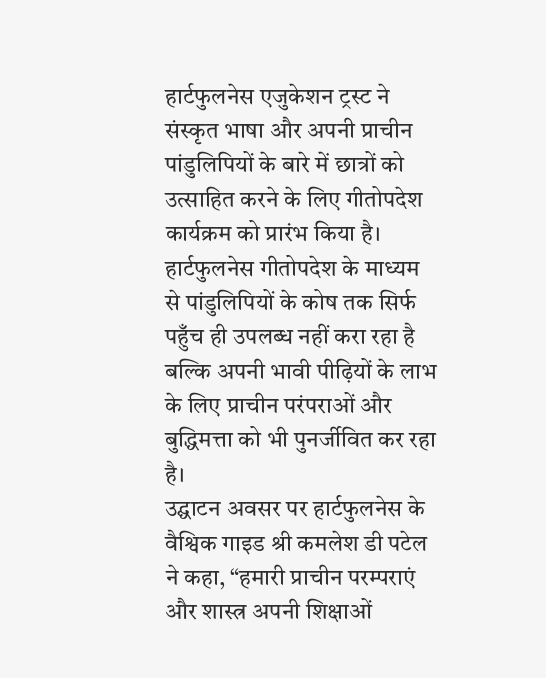हार्टफुलनेस एजुकेशन ट्रस्ट ने संस्कृत भाषा और अपनी प्राचीन पांडुलिपियों के बारे में छात्रों को उत्साहित करने के लिए गीतोपदेश कार्यक्रम को प्रारंभ किया है। हार्टफुलनेस गीतोपदेश के माध्यम से पांडुलिपियों के कोष तक सिर्फ पहुँच ही उपलब्ध नहीं करा रहा है बल्कि अपनी भावी पीढ़ियों के लाभ के लिए प्राचीन परंपराओं और बुद्धिमत्ता को भी पुनर्जीवित कर रहा है।
उद्घाटन अवसर पर हार्टफुलनेस के वैश्विक गाइड श्री कमलेश डी पटेल ने कहा, “हमारी प्राचीन परम्पराएं और शास्त्र अपनी शिक्षाओं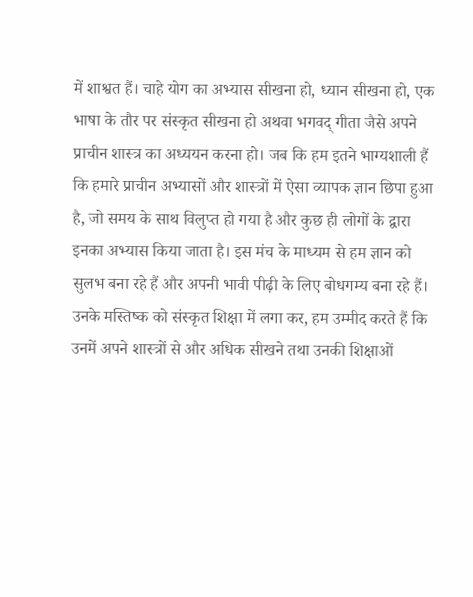में शाश्वत हैं। चाहे योग का अभ्यास सीखना हो, ध्यान सीखना हो, एक भाषा के तौर पर संस्कृत सीखना हो अथवा भगवद् गीता जैसे अपने प्राचीन शास्त्र का अध्ययन करना हो। जब कि हम इतने भाग्यशाली हैं कि हमारे प्राचीन अभ्यासों और शास्त्रों में ऐसा व्यापक ज्ञान छिपा हुआ है, जो समय के साथ विलुप्त हो गया है और कुछ ही लोगों के द्वारा इनका अभ्यास किया जाता है। इस मंच के माध्यम से हम ज्ञान को सुलभ बना रहे हैं और अपनी भावी पीढ़ी के लिए बोधगम्य बना रहे हैं। उनके मस्तिष्क को संस्कृत शिक्षा में लगा कर, हम उम्मीद करते हैं कि उनमें अपने शास्त्रों से और अधिक सीखने तथा उनकी शिक्षाओं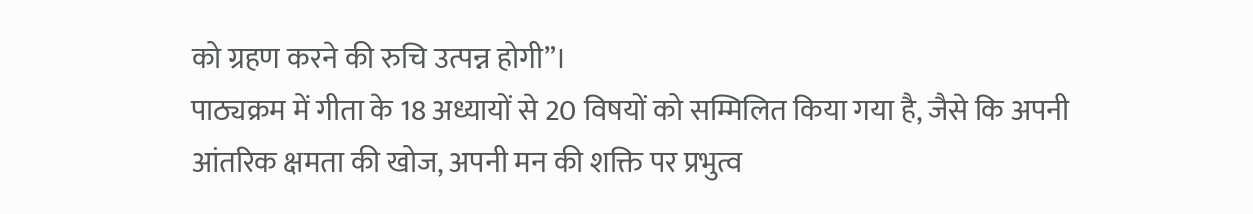को ग्रहण करने की रुचि उत्पन्न होगी”।
पाठ्यक्रम में गीता के 18 अध्यायों से 20 विषयों को सम्मिलित किया गया है, जैसे कि अपनी आंतरिक क्षमता की खोज, अपनी मन की शक्ति पर प्रभुत्व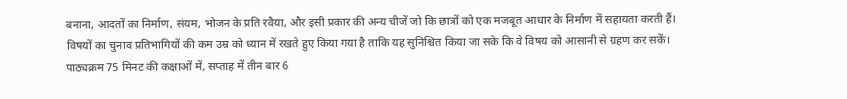बनाना, आदतों का निर्माण, संयम, भोजन के प्रति रवैया, और इसी प्रकार की अन्य चीजें जो कि छात्रों को एक मजबूत आधार के निर्माण में सहायता करती हैं।
विषयों का चुनाव प्रतिभागियों की कम उम्र को ध्यान में रखते हुए किया गया है ताकि यह सुनिश्चित किया जा सके कि वे विषय को आसानी से ग्रहण कर सकें। पाठ्यक्रम 75 मिनट की कक्षाओं में, सप्ताह में तीन बार 6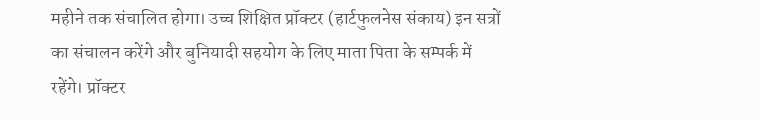महीने तक संचालित होगा। उच्च शिक्षित प्रॉक्टर (हार्टफुलनेस संकाय) इन सत्रों का संचालन करेंगे और बुनियादी सहयोग के लिए माता पिता के सम्पर्क में रहेंगे। प्रॉक्टर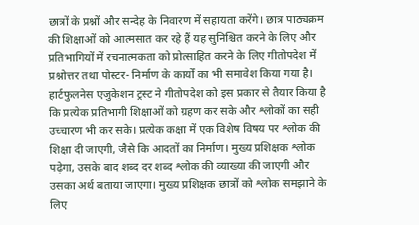छात्रों के प्रश्नों और सन्देह के निवारण में सहायता करेंगे। छात्र पाठ्यक्रम की शिक्षाओं को आत्मसात कर रहे हैं यह सुनिश्चित करने के लिए और प्रतिभागियों में रचनात्मकता को प्रोत्साहित करने के लिए गीतोपदेश में प्रश्नोत्तर तथा पोस्टर- निर्माण के कार्यों का भी समावेश किया गया है। हार्टफुलनेस एजुकेशन ट्रस्ट ने गीतोपदेश को इस प्रकार से तैयार किया है कि प्रत्येक प्रतिभागी शिक्षाओं को ग्रहण कर सके और श्लोकों का सही उच्चारण भी कर सके। प्रत्येक कक्षा में एक विशेष विषय पर श्लोक की शिक्षा दी जाएगी, जैसे कि आदतों का निर्माण। मुख्य प्रशिक्षक श्लोक पढ़ेगा, उसके बाद शब्द दर शब्द श्लोक की व्याख्या की जाएगी और उसका अर्थ बताया जाएगा। मुख्य प्रशिक्षक छात्रों को श्लोक समझाने के लिए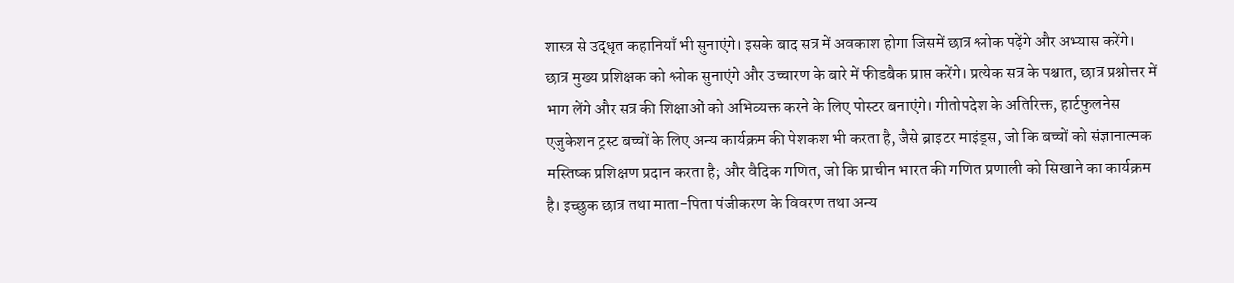शास्त्र से उद्धृत कहानियाँ भी सुनाएंगे। इसके बाद सत्र में अवकाश होगा जिसमें छात्र श्लोक पढ़ेंगे और अभ्यास करेंगे। छात्र मुख्य प्रशिक्षक को श्लोक सुनाएंगे और उच्चारण के बारे में फीडबैक प्राप्त करेंगे। प्रत्येक सत्र के पश्चात, छात्र प्रश्नोत्तर में भाग लेंगे और सत्र की शिक्षाओं को अभिव्यक्त करने के लिए पोस्टर बनाएंगे। गीतोपदेश के अतिरिक्त, हार्टफुलनेस एजुकेशन ट्रस्ट बच्चों के लिए अन्य कार्यक्रम की पेशकश भी करता है, जैसे ब्राइटर माइंड्स, जो कि बच्चों को संज्ञानात्मक मस्तिष्क प्रशिक्षण प्रदान करता है; और वैदिक गणित, जो कि प्राचीन भारत की गणित प्रणाली को सिखाने का कार्यक्रम है। इच्छुक छात्र तथा माता-पिता पंजीकरण के विवरण तथा अन्य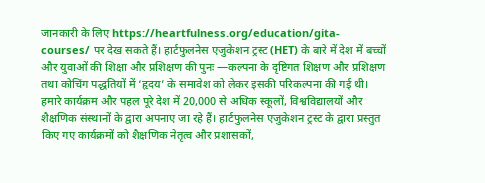जानकारी के लिए https://heartfulness.org/education/gita-courses/ पर देख सकते हैं। हार्टफुलनेस एजुकेशन ट्रस्ट (HET) के बारे में देश में बच्चों और युवाओं की शिक्षा और प्रशिक्षण की पुनः —कल्पना के दृष्टिगत शिक्षण और प्रशिक्षण तथा कोचिंग पद्धतियों में ‘हृदय’ के समावेश को लेकर इसकी परिकल्पना की गई थी। हमारे कार्यक्रम और पहल पूरे देश में 20,000 से अधिक स्कूलों, विश्वविद्यालयों और शैक्षणिक संस्थानों के द्वारा अपनाए जा रहे हैं। हार्टफुलनेस एजुकेशन ट्रस्ट के द्वारा प्रस्तुत किए गए कार्यक्रमों को शैक्षणिक नेतृत्व और प्रशासकों,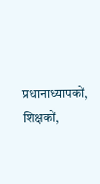प्रधानाध्यापकों, शिक्षकों,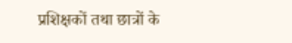प्रशिक्षकों तथा छात्रों के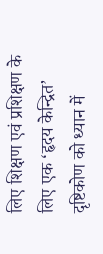लिए शिक्षण एवं प्रशिक्षण के लिए एक ‘हृदय केन्द्रित’ दृष्टिकोण को ध्यान में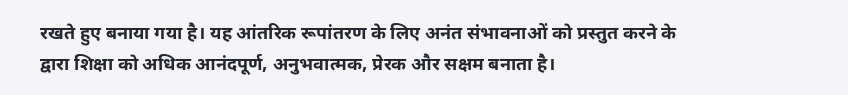रखते हुए बनाया गया है। यह आंतरिक रूपांतरण के लिए अनंत संभावनाओं को प्रस्तुत करने के द्वारा शिक्षा को अधिक आनंदपूर्ण, अनुभवात्मक, प्रेरक और सक्षम बनाता है।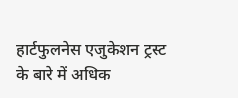हार्टफुलनेस एजुकेशन ट्रस्ट के बारे में अधिक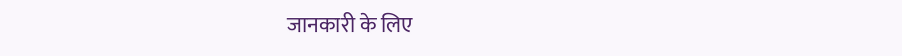जानकारी के लिए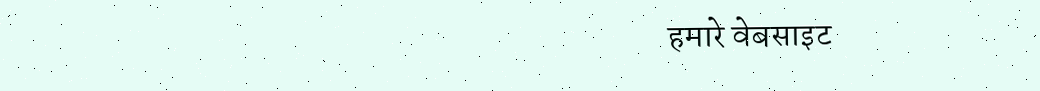हमारे वेबसाइट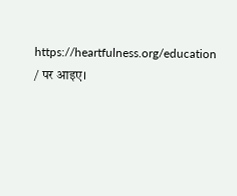https://heartfulness.org/education / पर आइए।